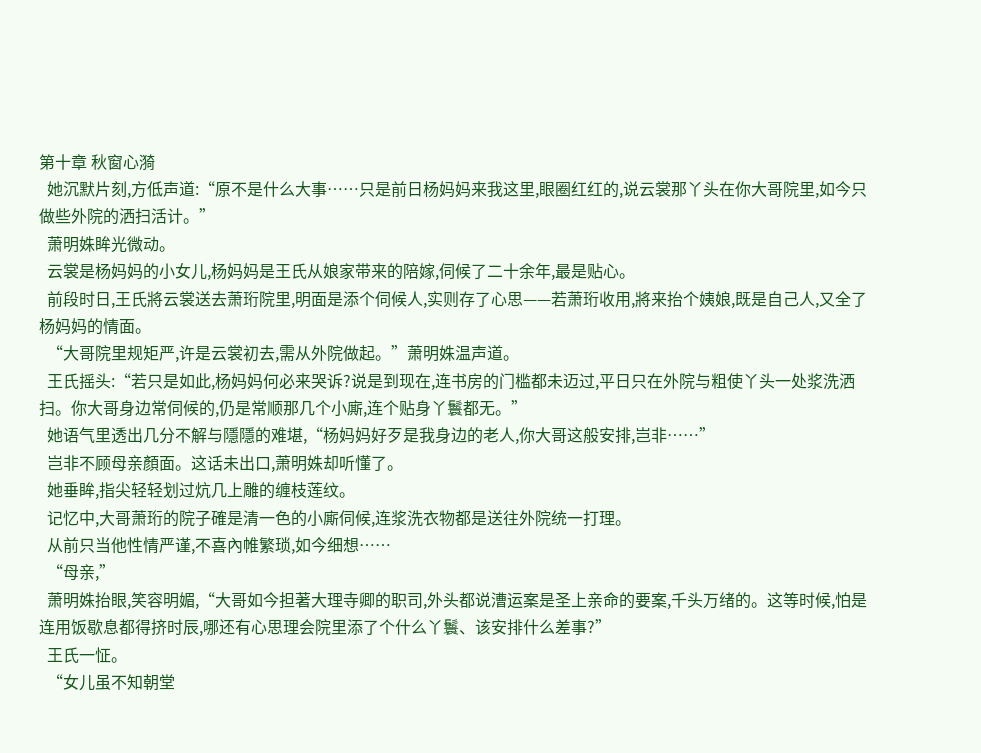第十章 秋窗心漪
  她沉默片刻,方低声道:“原不是什么大事……只是前日杨妈妈来我这里,眼圈红红的,说云裳那丫头在你大哥院里,如今只做些外院的洒扫活计。”
  萧明姝眸光微动。
  云裳是杨妈妈的小女儿,杨妈妈是王氏从娘家带来的陪嫁,伺候了二十余年,最是贴心。
  前段时日,王氏將云裳送去萧珩院里,明面是添个伺候人,实则存了心思——若萧珩收用,將来抬个姨娘,既是自己人,又全了杨妈妈的情面。
  “大哥院里规矩严,许是云裳初去,需从外院做起。”萧明姝温声道。
  王氏摇头:“若只是如此,杨妈妈何必来哭诉?说是到现在,连书房的门槛都未迈过,平日只在外院与粗使丫头一处浆洗洒扫。你大哥身边常伺候的,仍是常顺那几个小廝,连个贴身丫鬟都无。”
  她语气里透出几分不解与隱隱的难堪,“杨妈妈好歹是我身边的老人,你大哥这般安排,岂非……”
  岂非不顾母亲顏面。这话未出口,萧明姝却听懂了。
  她垂眸,指尖轻轻划过炕几上雕的缠枝莲纹。
  记忆中,大哥萧珩的院子確是清一色的小廝伺候,连浆洗衣物都是送往外院统一打理。
  从前只当他性情严谨,不喜內帷繁琐,如今细想……
  “母亲,”
  萧明姝抬眼,笑容明媚,“大哥如今担著大理寺卿的职司,外头都说漕运案是圣上亲命的要案,千头万绪的。这等时候,怕是连用饭歇息都得挤时辰,哪还有心思理会院里添了个什么丫鬟、该安排什么差事?”
  王氏一怔。
  “女儿虽不知朝堂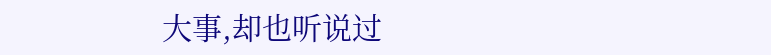大事,却也听说过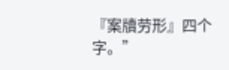『案牘劳形』四个字。”